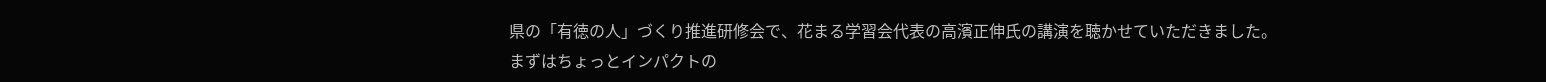県の「有徳の人」づくり推進研修会で、花まる学習会代表の高濱正伸氏の講演を聴かせていただきました。
まずはちょっとインパクトの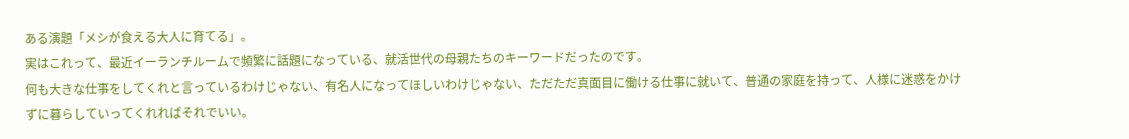ある演題「メシが食える大人に育てる」。
実はこれって、最近イーランチルームで頻繁に話題になっている、就活世代の母親たちのキーワードだったのです。
何も大きな仕事をしてくれと言っているわけじゃない、有名人になってほしいわけじゃない、ただただ真面目に働ける仕事に就いて、普通の家庭を持って、人様に迷惑をかけずに暮らしていってくれればそれでいい。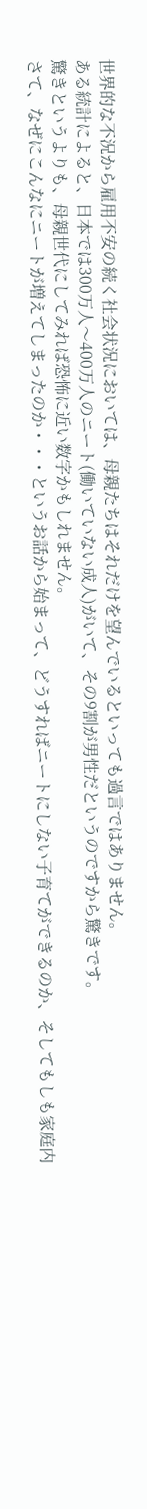世界的な不況から雇用不安の続く社会状況においては、母親たちはそれだけを望んでいるといっても過言ではありません。
ある統計によると、日本では300万人〜400万人のニート(働いていない成人)がいて、その9割が男性だというのですから驚きです。
驚きというよりも、母親世代にしてみれば恐怖に近い数字かもしれません。
さて、なぜにこんなにニートが増えてしまったのか・・・というお話から始まって、どうすればニートにしない子育てができるのか、そしてもしも家庭内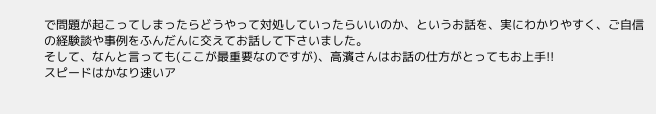で問題が起こってしまったらどうやって対処していったらいいのか、というお話を、実にわかりやすく、ご自信の経験談や事例をふんだんに交えてお話して下さいました。
そして、なんと言っても(ここが最重要なのですが)、高濱さんはお話の仕方がとってもお上手!!
スピードはかなり速いア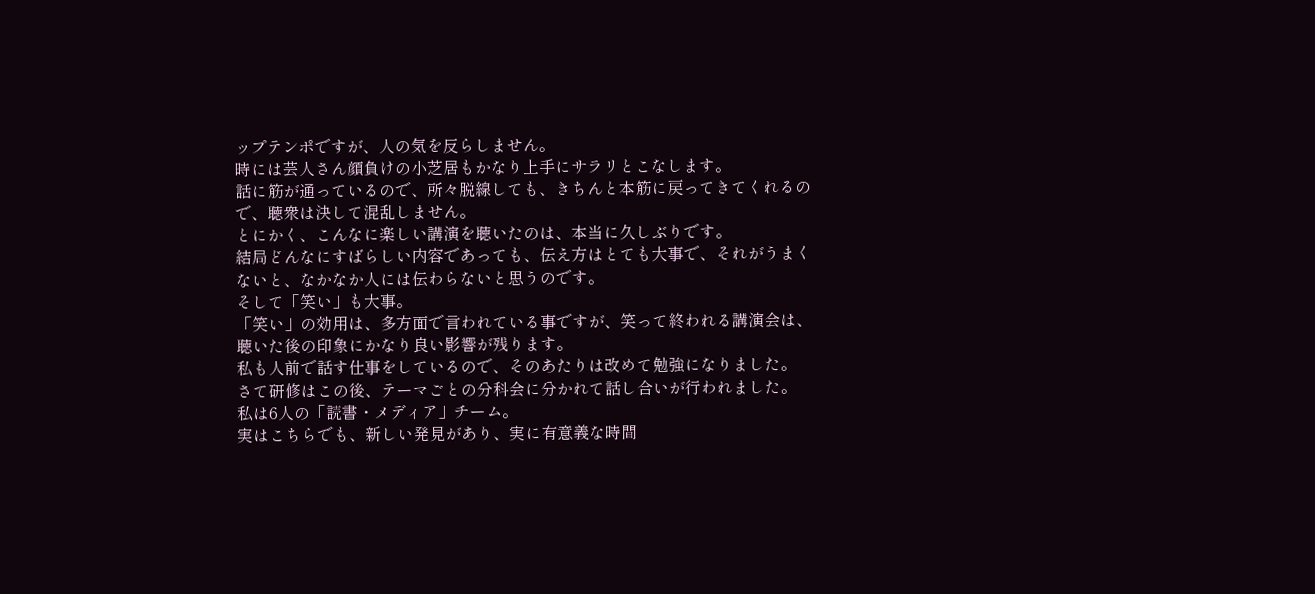ップテンポですが、人の気を反らしません。
時には芸人さん顔負けの小芝居もかなり上手にサラリとこなします。
話に筋が通っているので、所々脱線しても、きちんと本筋に戻ってきてくれるので、聴衆は決して混乱しません。
とにかく、こんなに楽しい講演を聴いたのは、本当に久しぶりです。
結局どんなにすばらしい内容であっても、伝え方はとても大事で、それがうまくないと、なかなか人には伝わらないと思うのです。
そして「笑い」も大事。
「笑い」の効用は、多方面で言われている事ですが、笑って終われる講演会は、聴いた後の印象にかなり良い影響が残ります。
私も人前で話す仕事をしているので、そのあたりは改めて勉強になりました。
さて研修はこの後、テーマごとの分科会に分かれて話し合いが行われました。
私は6人の「読書・メディア」チーム。
実はこちらでも、新しい発見があり、実に有意義な時間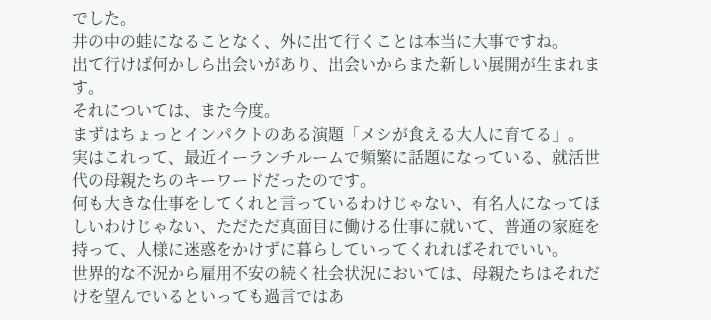でした。
井の中の蛙になることなく、外に出て行くことは本当に大事ですね。
出て行けば何かしら出会いがあり、出会いからまた新しい展開が生まれます。
それについては、また今度。
まずはちょっとインパクトのある演題「メシが食える大人に育てる」。
実はこれって、最近イーランチルームで頻繁に話題になっている、就活世代の母親たちのキーワードだったのです。
何も大きな仕事をしてくれと言っているわけじゃない、有名人になってほしいわけじゃない、ただただ真面目に働ける仕事に就いて、普通の家庭を持って、人様に迷惑をかけずに暮らしていってくれればそれでいい。
世界的な不況から雇用不安の続く社会状況においては、母親たちはそれだけを望んでいるといっても過言ではあ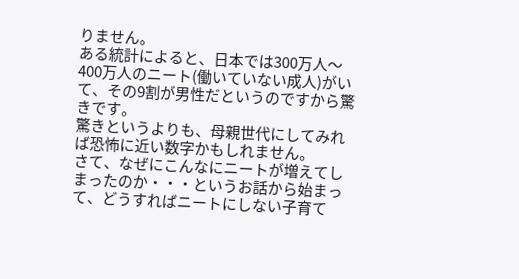りません。
ある統計によると、日本では300万人〜400万人のニート(働いていない成人)がいて、その9割が男性だというのですから驚きです。
驚きというよりも、母親世代にしてみれば恐怖に近い数字かもしれません。
さて、なぜにこんなにニートが増えてしまったのか・・・というお話から始まって、どうすればニートにしない子育て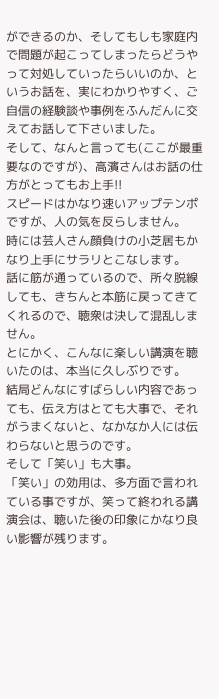ができるのか、そしてもしも家庭内で問題が起こってしまったらどうやって対処していったらいいのか、というお話を、実にわかりやすく、ご自信の経験談や事例をふんだんに交えてお話して下さいました。
そして、なんと言っても(ここが最重要なのですが)、高濱さんはお話の仕方がとってもお上手!!
スピードはかなり速いアップテンポですが、人の気を反らしません。
時には芸人さん顔負けの小芝居もかなり上手にサラリとこなします。
話に筋が通っているので、所々脱線しても、きちんと本筋に戻ってきてくれるので、聴衆は決して混乱しません。
とにかく、こんなに楽しい講演を聴いたのは、本当に久しぶりです。
結局どんなにすばらしい内容であっても、伝え方はとても大事で、それがうまくないと、なかなか人には伝わらないと思うのです。
そして「笑い」も大事。
「笑い」の効用は、多方面で言われている事ですが、笑って終われる講演会は、聴いた後の印象にかなり良い影響が残ります。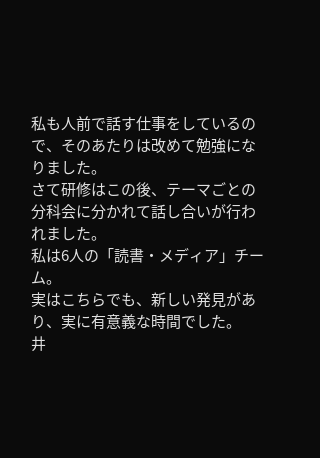私も人前で話す仕事をしているので、そのあたりは改めて勉強になりました。
さて研修はこの後、テーマごとの分科会に分かれて話し合いが行われました。
私は6人の「読書・メディア」チーム。
実はこちらでも、新しい発見があり、実に有意義な時間でした。
井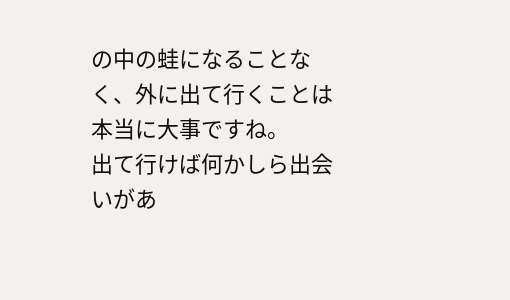の中の蛙になることなく、外に出て行くことは本当に大事ですね。
出て行けば何かしら出会いがあ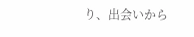り、出会いから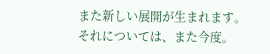また新しい展開が生まれます。
それについては、また今度。